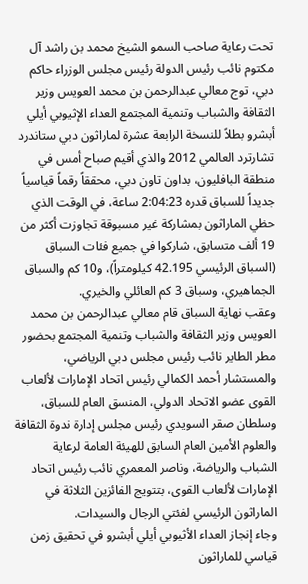تحت رعاية صاحب السمو الشيخ محمد بن راشد آل مكتوم نائب رئيس الدولة رئيس مجلس الوزراء حاكم دبي، توج معالي عبدالرحمن بن محمد العويس وزير الثقافة والشباب وتنمية المجتمع العداء الإثيوبي أيلي أبشرو بطلاً للنسخة الرابعة عشرة لماراثون دبي ستاندرد تشارترد العالمي 2012 والذي أقيم صباح أمس في منطقة البافليون، بداون تاون دبي، محققاً رقماً قياسياً جديداً للسباق قدره 2:04:23 ساعة، في الوقت الذي حظي الماراثون بمشاركة غير مسبوقة تجاوزت أكثر من 19 ألف متسابق، شاركوا في جميع فئات السباق (السباق الرئيسي 42.195 كيلومتراً)، و10 كم والسباق الجماهيري، وسباق 3 كم العائلي والخيري.
وعقب نهاية السباق قام معالي عبدالرحمن بن محمد العويس وزير الثقافة والشباب وتنمية المجتمع بحضور مطر الطاير نائب رئيس مجلس دبي الرياضي، والمستشار أحمد الكمالي رئيس اتحاد الإمارات لألعاب القوى عضو الاتحاد الدولي، المنسق العام للسباق، وسلطان صقر السويدي رئيس مجلس إدارة ندوة الثقافة والعلوم الأمين العام السابق للهيئة العامة لرعاية الشباب والرياضة، وناصر المعمري نائب رئيس اتحاد الإمارات لألعاب القوى، بتتويج الفائزين الثلاثة في الماراثون الرئيسي لفئتي الرجال والسيدات.
وجاء إنجاز العداء الأثيوبي أيلي أبشرو في تحقيق زمن قياسي للماراثون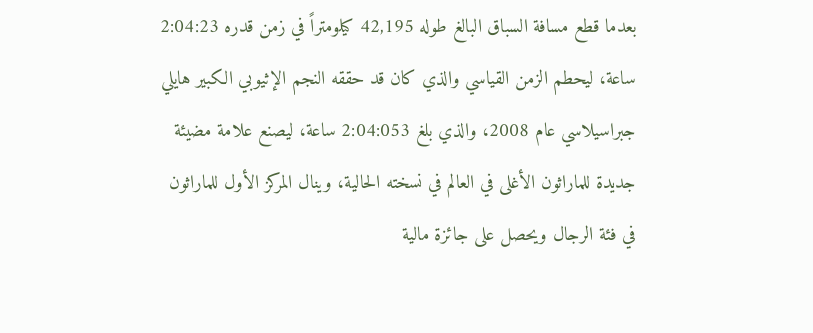بعدما قطع مسافة السباق البالغ طوله 42,195 كيلومتراً في زمن قدره 2:04:23 ساعة، ليحطم الزمن القياسي والذي كان قد حققه النجم الإثيوبي الكبير هايلي جبراسيلاسي عام 2008، والذي بلغ 2:04:053 ساعة، ليصنع علامة مضيئة جديدة للماراثون الأغلى في العالم في نسخته الحالية، وينال المركز الأول للماراثون في فئة الرجال ويحصل على جائزة مالية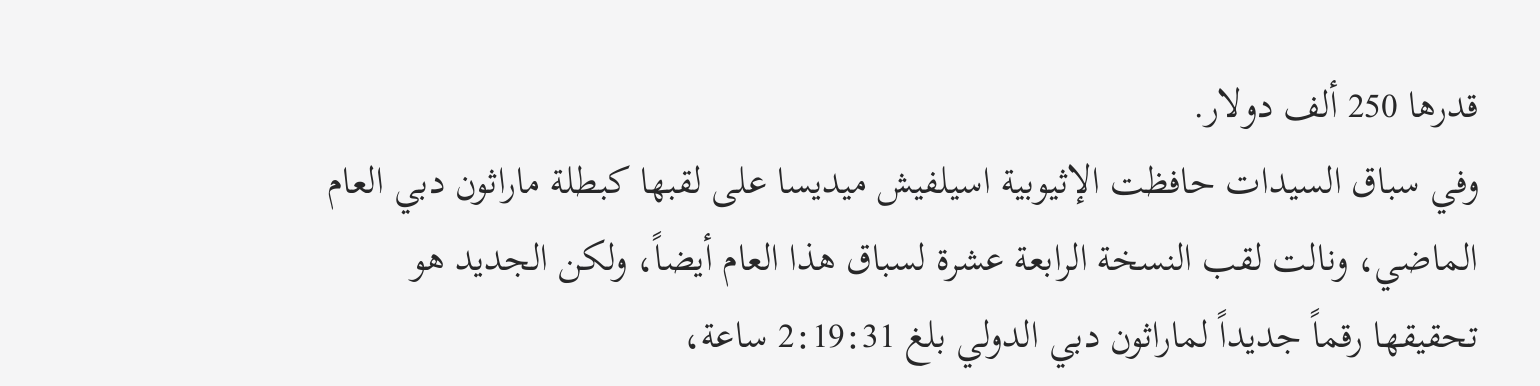قدرها 250 ألف دولار.
وفي سباق السيدات حافظت الإثيوبية اسيلفيش ميديسا على لقبها كبطلة ماراثون دبي العام الماضي، ونالت لقب النسخة الرابعة عشرة لسباق هذا العام أيضاً، ولكن الجديد هو تحقيقها رقماً جديداً لماراثون دبي الدولي بلغ 2:19:31 ساعة،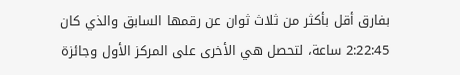بفارق أقل بأكثر من ثلاث ثوان عن رقمها السابق والذي كان 2:22:45 ساعة، لتحصل هي الأخرى على المركز الأول وجائزة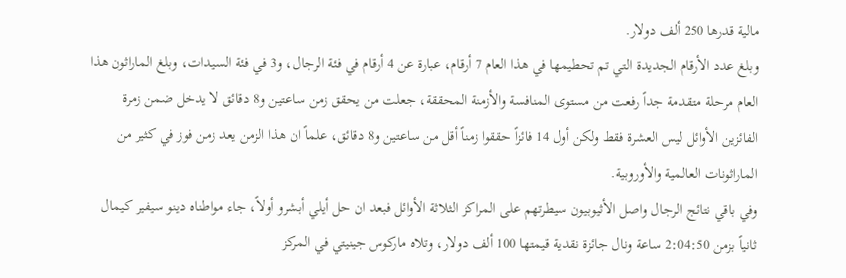مالية قدرها 250 ألف دولار.
وبلغ عدد الأرقام الجديدة التي تم تحطيمها في هذا العام 7 أرقام، عبارة عن 4 أرقام في فئة الرجال، و3 في فئة السيدات، وبلغ الماراثون هذا العام مرحلة متقدمة جداً رفعت من مستوى المنافسة والأزمنة المحققة، جعلت من يحقق زمن ساعتين و8 دقائق لا يدخل ضمن زمرة الفائزين الأوائل ليس العشرة فقط ولكن أول 14 فائزاً حققوا زمناً أقل من ساعتين و8 دقائق، علماً ان هذا الزمن يعد زمن فوز في كثير من الماراثونات العالمية والأوروبية.
وفي باقي نتائج الرجال واصل الأثيوبيون سيطرتهم على المراكز الثلاثة الأوائل فبعد ان حل أيلي أبشرو أولاً، جاء مواطناه دينو سيفير كيمال ثانياً بزمن 2:04:50 ساعة ونال جائزة نقدية قيمتها 100 ألف دولار، وتلاه ماركوس جينيتي في المركز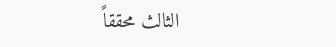الثالث محققاً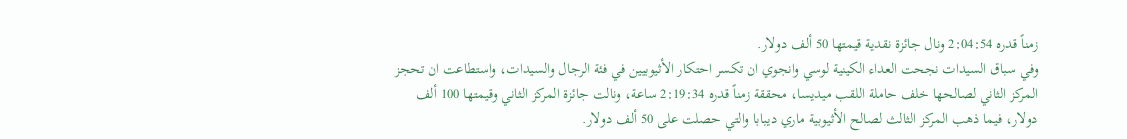زمناً قدره 2:04:54 ونال جائزة نقدية قيمتها 50 ألف دولار.
وفي سباق السيدات نجحت العداء الكينية لوسي وانجوي ان تكسر احتكار الأثيوبيين في فئة الرجال والسيدات، واستطاعت ان تحجز المركز الثاني لصالحها خلف حاملة اللقب ميديسا، محققة زمناً قدره 2:19:34 ساعة، ونالت جائزة المركز الثاني وقيمتها 100 ألف دولار، فيما ذهب المركز الثالث لصالح الأثيوبية ماري ديبابا والتي حصلت على 50 ألف دولار.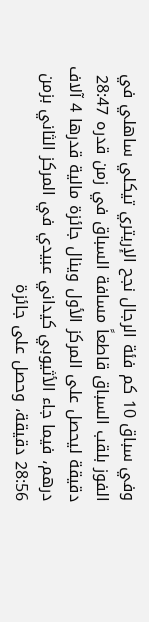وفي سباق 10 كم فئة الرجال نجح الإريتري تيكلي ساهلي في الفوز بلقب السباق قاطعاً مسافة السباق في زمن قدره 28:47 دقيقة ليحصل على المركز الأول وينال جائزة مالية قدرها 4 آلاف درهم، فيما جاء الأثيوبي كيداني عبيدي في المركز الثاني بزمن 28:56 دقيقة، وحصل على جائزة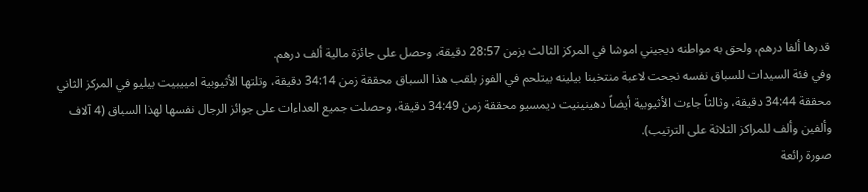قدرها ألفا درهم، ولحق به مواطنه ديجيني اموشا في المركز الثالث بزمن 28:57 دقيقة، وحصل على جائزة مالية ألف درهم.
وفي فئة السيدات للسباق نفسه نجحت لاعبة منتخبنا بيلينه بيتلحم في الفوز بلقب هذا السباق محققة زمن 34:14 دقيقة، وتلتها الأثيوبية امييبيت بيليو في المركز الثاني محققة 34:44 دقيقة، وثالثاً جاءت الأثيوبية أيضاً دهينينيت ديمسيو محققة زمن 34:49 دقيقة، وحصلت جميع العداءات على جوائز الرجال نفسها لهذا السباق (4 آلاف وألفين وألف للمراكز الثلاثة على الترتيب).
صورة رائعة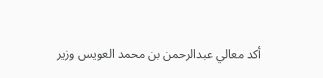أكد معالي عبدالرحمن بن محمد العويس وزير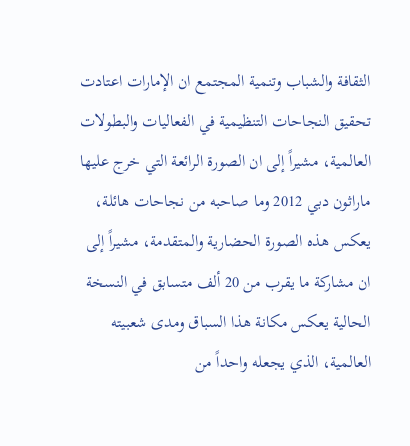الثقافة والشباب وتنمية المجتمع ان الإمارات اعتادت تحقيق النجاحات التنظيمية في الفعاليات والبطولات العالمية، مشيراً إلى ان الصورة الرائعة التي خرج عليها ماراثون دبي 2012 وما صاحبه من نجاحات هائلة، يعكس هذه الصورة الحضارية والمتقدمة، مشيراً إلى ان مشاركة ما يقرب من 20 ألف متسابق في النسخة الحالية يعكس مكانة هذا السباق ومدى شعبيته العالمية، الذي يجعله واحداً من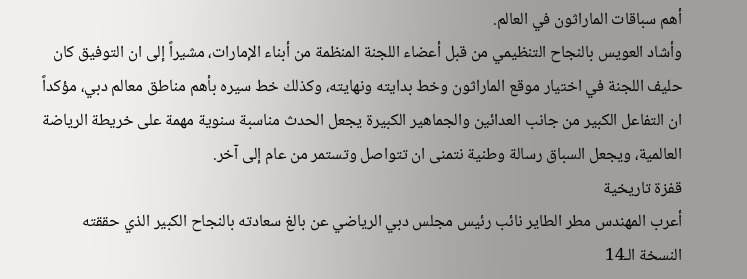أهم سباقات الماراثون في العالم.
وأشاد العويس بالنجاح التنظيمي من قبل أعضاء اللجنة المنظمة من أبناء الإمارات، مشيراً إلى ان التوفيق كان حليف اللجنة في اختيار موقع الماراثون وخط بدايته ونهايته، وكذلك خط سيره بأهم مناطق معالم دبي، مؤكداً ان التفاعل الكبير من جانب العدائين والجماهير الكبيرة يجعل الحدث مناسبة سنوية مهمة على خريطة الرياضة العالمية، ويجعل السباق رسالة وطنية نتمنى ان تتواصل وتستمر من عام إلى آخر.
قفزة تاريخية
أعرب المهندس مطر الطاير نائب رئيس مجلس دبي الرياضي عن بالغ سعادته بالنجاح الكبير الذي حققته النسخة الـ14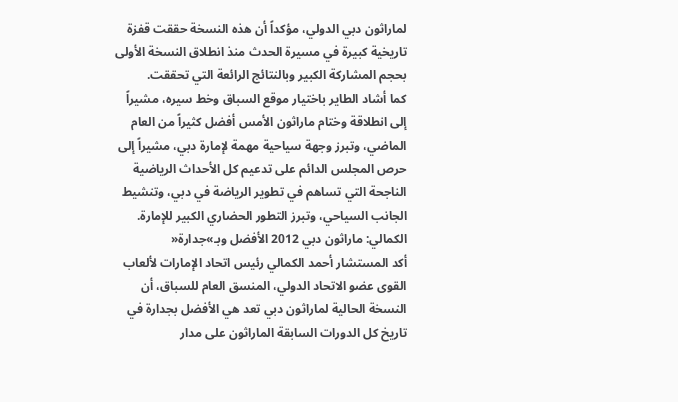لماراثون دبي الدولي، مؤكداً أن هذه النسخة حققت قفزة تاريخية كبيرة في مسيرة الحدث منذ انطلاق النسخة الأولى بحجم المشاركة الكبير وبالنتائج الرائعة التي تحققت.
كما أشاد الطاير باختيار موقع السباق وخط سيره، مشيراً إلى انطلاقة وختام ماراثون الأمس أفضل كثيراً من العام الماضي، وتبرز وجهة سياحية مهمة لإمارة دبي، مشيراً إلى حرص المجلس الدائم على تدعيم كل الأحداث الرياضية الناجحة التي تساهم في تطوير الرياضة في دبي، وتنشيط الجانب السياحي، وتبرز التطور الحضاري الكبير للإمارة.
الكمالي: ماراثون دبي 2012 الأفضل وبـ»جدارة«
أكد المستشار أحمد الكمالي رئيس اتحاد الإمارات لألعاب القوى عضو الاتحاد الدولي، المنسق العام للسباق، أن النسخة الحالية لماراثون دبي تعد هي الأفضل بجدارة في تاريخ كل الدورات السابقة الماراثون على مدار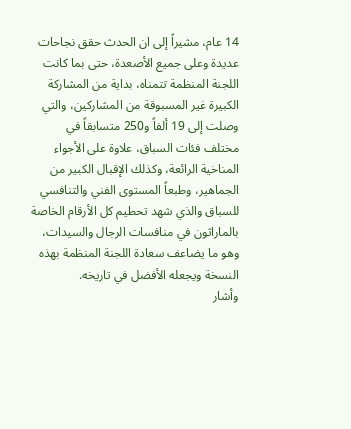14 عام، مشيراً إلى ان الحدث حقق نجاحات عديدة وعلى جميع الأصعدة، حتى بما كانت اللجنة المنظمة تتمناه، بداية من المشاركة الكبيرة غير المسبوقة من المشاركين، والتي وصلت إلى 19 ألفاً و250 متسابقاً في مختلف فئات السباق، علاوة على الأجواء المناخية الرائعة، وكذلك الإقبال الكبير من الجماهير، وطبعاً المستوى الفني والتنافسي للسباق والذي شهد تحطيم كل الأرقام الخاصة بالماراثون في منافسات الرجال والسيدات، وهو ما يضاعف سعادة اللجنة المنظمة بهذه النسخة ويجعله الأفضل في تاريخه.
وأشار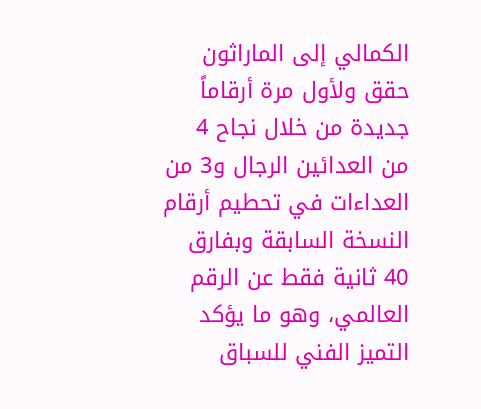الكمالي إلى الماراثون حقق ولأول مرة أرقاماً جديدة من خلال نجاح 4 من العدائين الرجال و3 من العداءات في تحطيم أرقام النسخة السابقة وبفارق 40 ثانية فقط عن الرقم العالمي، وهو ما يؤكد التميز الفني للسباق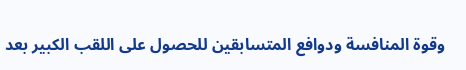وقوة المنافسة ودوافع المتسابقين للحصول على اللقب الكبير بعد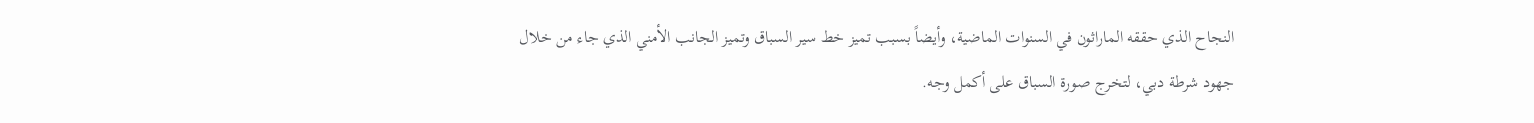النجاح الذي حققه الماراثون في السنوات الماضية، وأيضاً بسبب تميز خط سير السباق وتميز الجانب الأمني الذي جاء من خلال جهود شرطة دبي، لتخرج صورة السباق على أكمل وجه.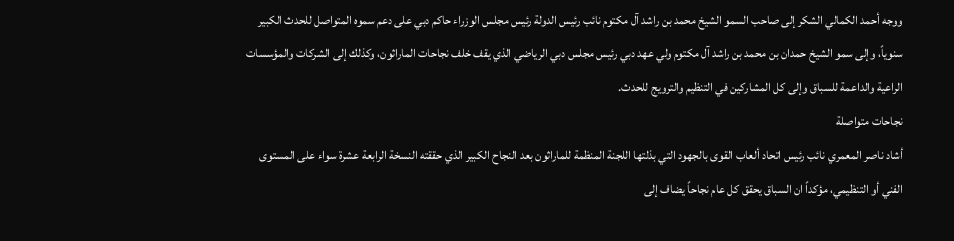ووجه أحمد الكمالي الشكر إلى صاحب السمو الشيخ محمد بن راشد آل مكتوم نائب رئيس الدولة رئيس مجلس الوزراء حاكم دبي على دعم سموه المتواصل للحدث الكبير سنوياً، وإلى سمو الشيخ حمدان بن محمد بن راشد آل مكتوم ولي عهد دبي رئيس مجلس دبي الرياضي الذي يقف خلف نجاحات الماراثون، وكذلك إلى الشركات والمؤسسات الراعية والداعمة للسباق وإلى كل المشاركين في التنظيم والترويج للحدث.
نجاحات متواصلة
أشاد ناصر المعمري نائب رئيس اتحاد ألعاب القوى بالجهود التي بذلتها اللجنة المنظمة للماراثون بعد النجاح الكبير الذي حققته النسخة الرابعة عشرة سواء على المستوى الفني أو التنظيمي، مؤكداً ان السباق يحقق كل عام نجاحاً يضاف إلى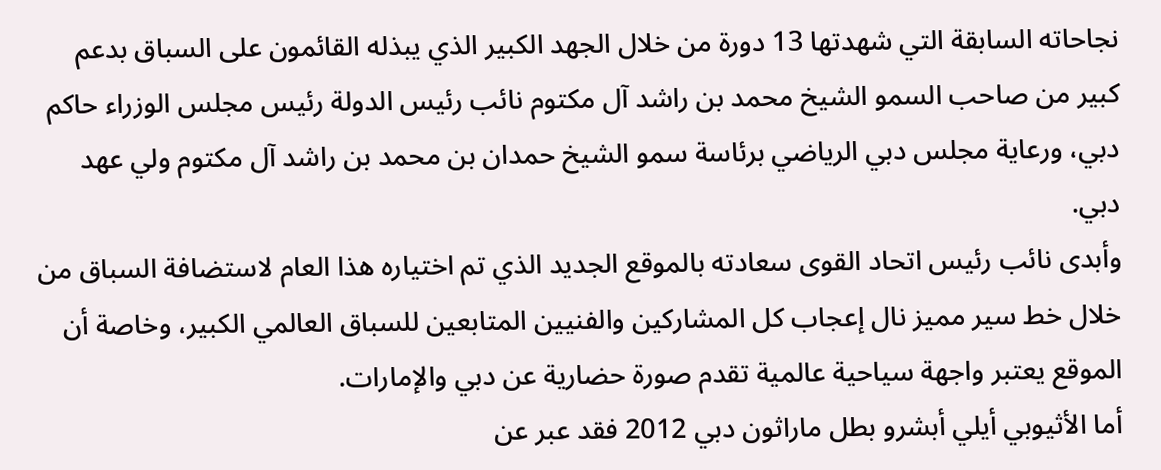نجاحاته السابقة التي شهدتها 13 دورة من خلال الجهد الكبير الذي يبذله القائمون على السباق بدعم كبير من صاحب السمو الشيخ محمد بن راشد آل مكتوم نائب رئيس الدولة رئيس مجلس الوزراء حاكم دبي، ورعاية مجلس دبي الرياضي برئاسة سمو الشيخ حمدان بن محمد بن راشد آل مكتوم ولي عهد دبي.
وأبدى نائب رئيس اتحاد القوى سعادته بالموقع الجديد الذي تم اختياره هذا العام لاستضافة السباق من خلال خط سير مميز نال إعجاب كل المشاركين والفنيين المتابعين للسباق العالمي الكبير، وخاصة أن الموقع يعتبر واجهة سياحية عالمية تقدم صورة حضارية عن دبي والإمارات.
أما الأثيوبي أيلي أبشرو بطل ماراثون دبي 2012 فقد عبر عن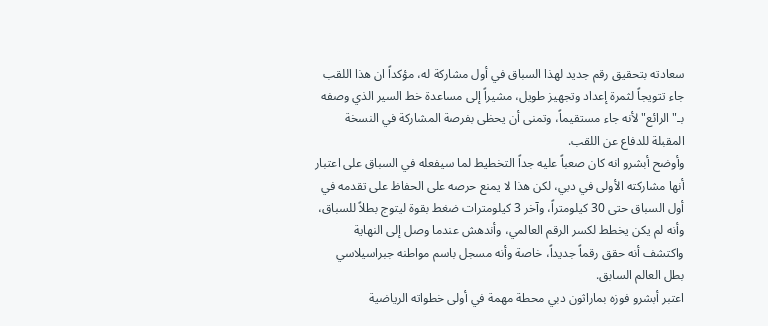سعادته بتحقيق رقم جديد لهذا السباق في أول مشاركة له، مؤكداً ان هذا اللقب جاء تتويجاً لثمرة إعداد وتجهيز طويل، مشيراً إلى مساعدة خط السير الذي وصفه بـ"الرائع" لأنه جاء مستقيماً، وتمنى أن يحظى بفرصة المشاركة في النسخة المقبلة للدفاع عن اللقب.
وأوضح أبشرو انه كان صعباً عليه جداً التخطيط لما سيفعله في السباق على اعتبار أنها مشاركته الأولى في دبي، لكن هذا لا يمنع حرصه على الحفاظ على تقدمه في أول السباق حتى 30 كيلومتراً، وآخر 3 كيلومترات ضغط بقوة ليتوج بطلاً للسباق، وأنه لم يكن يخطط لكسر الرقم العالمي، وأندهش عندما وصل إلى النهاية واكتشف أنه حقق رقماً جديداً، خاصة وأنه مسجل باسم مواطنه جبراسيلاسي بطل العالم السابق.
اعتبر أبشرو فوزه بماراثون دبي محطة مهمة في أولى خطواته الرياضية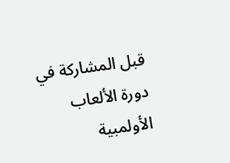قبل المشاركة في دورة الألعاب الأولمبية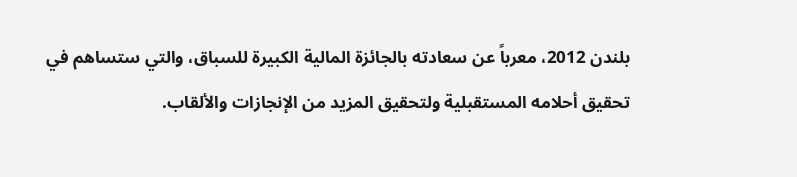بلندن 2012، معرباً عن سعادته بالجائزة المالية الكبيرة للسباق، والتي ستساهم في تحقيق أحلامه المستقبلية ولتحقيق المزيد من الإنجازات والألقاب.